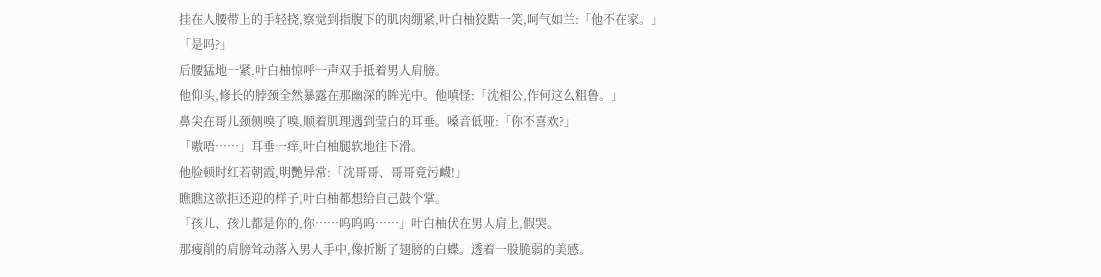挂在人腰带上的手轻挠,察觉到指腹下的肌肉绷紧,叶白柚狡黠一笑,呵气如兰:「他不在家。」
「是吗?」
后腰猛地一紧,叶白柚惊呼一声双手抵着男人肩膀。
他仰头,修长的脖颈全然暴露在那幽深的眸光中。他嗔怪:「沈相公,作何这么粗鲁。」
鼻尖在哥儿颈侧嗅了嗅,顺着肌理遇到莹白的耳垂。嗓音低哑:「你不喜欢?」
「嗷唔……」耳垂一痒,叶白柚腿软地往下滑。
他脸顿时红若朝霞,明艷异常:「沈哥哥、哥哥竟污衊!」
瞧瞧这欲拒还迎的样子,叶白柚都想给自己鼓个掌。
「孩儿、孩儿都是你的,你……呜呜呜……」叶白柚伏在男人肩上,假哭。
那瘦削的肩膀耸动落入男人手中,像折断了翅膀的白蝶。透着一股脆弱的美感。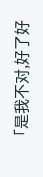「是我不对,好了好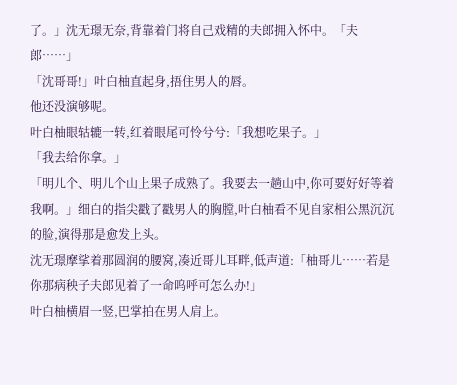了。」沈无璟无奈,背靠着门将自己戏精的夫郎拥入怀中。「夫郎……」
「沈哥哥!」叶白柚直起身,捂住男人的唇。
他还没演够呢。
叶白柚眼轱辘一转,红着眼尾可怜兮兮:「我想吃果子。」
「我去给你拿。」
「明儿个、明儿个山上果子成熟了。我要去一趟山中,你可要好好等着我啊。」细白的指尖戳了戳男人的胸膛,叶白柚看不见自家相公黑沉沉的脸,演得那是愈发上头。
沈无璟摩挲着那圆润的腰窝,凑近哥儿耳畔,低声道:「柚哥儿……若是你那病秧子夫郎见着了一命呜呼可怎么办!」
叶白柚横眉一竖,巴掌拍在男人肩上。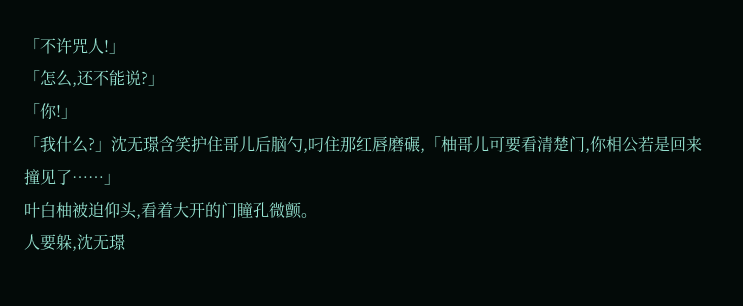「不许咒人!」
「怎么,还不能说?」
「你!」
「我什么?」沈无璟含笑护住哥儿后脑勺,叼住那红唇磨碾,「柚哥儿可要看清楚门,你相公若是回来撞见了……」
叶白柚被迫仰头,看着大开的门瞳孔微颤。
人要躲,沈无璟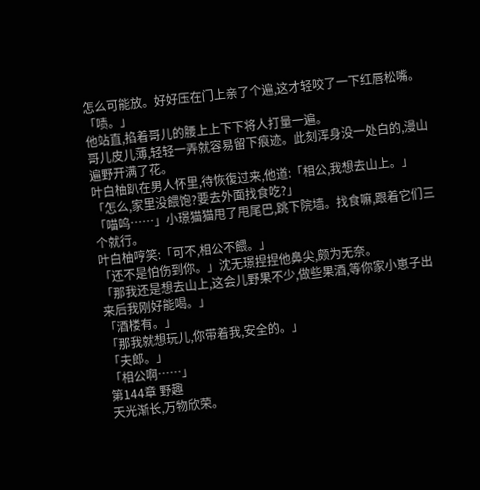怎么可能放。好好压在门上亲了个遍,这才轻咬了一下红唇松嘴。
「啧。」
他站直,掐着哥儿的腰上上下下将人打量一遍。
哥儿皮儿薄,轻轻一弄就容易留下痕迹。此刻浑身没一处白的,漫山遍野开满了花。
叶白柚趴在男人怀里,待恢復过来,他道:「相公,我想去山上。」
「怎么,家里没餵饱?要去外面找食吃?」
「喵呜……」小璟猫猫甩了甩尾巴,跳下院墙。找食嘛,跟着它们三个就行。
叶白柚哼笑:「可不,相公不餵。」
「还不是怕伤到你。」沈无璟捏捏他鼻尖,颇为无奈。
「那我还是想去山上,这会儿野果不少,做些果酒,等你家小崽子出来后我刚好能喝。」
「酒楼有。」
「那我就想玩儿,你带着我,安全的。」
「夫郎。」
「相公啊……」
第144章 野趣
天光渐长,万物欣荣。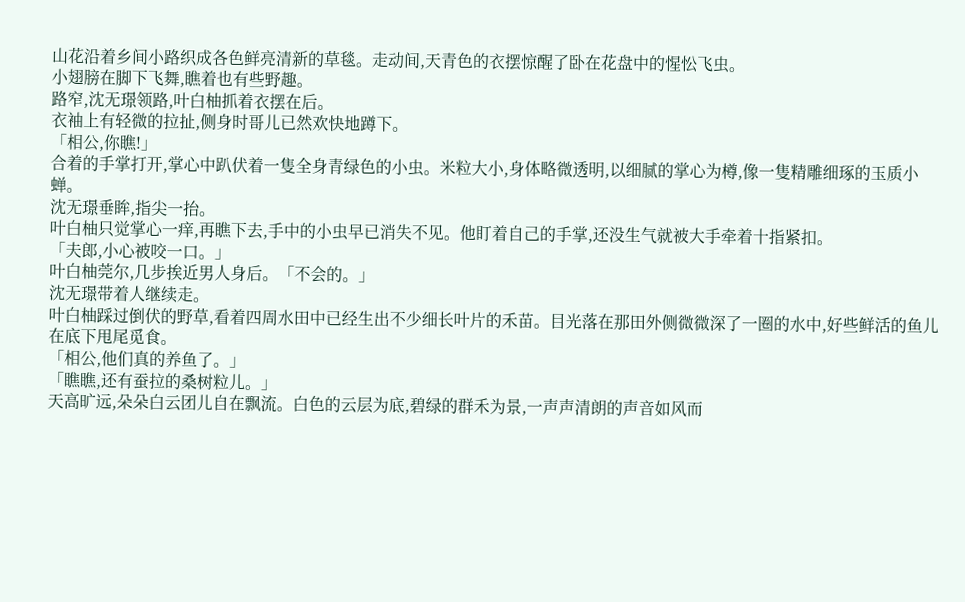山花沿着乡间小路织成各色鲜亮清新的草毯。走动间,天青色的衣摆惊醒了卧在花盘中的惺忪飞虫。
小翅膀在脚下飞舞,瞧着也有些野趣。
路窄,沈无璟领路,叶白柚抓着衣摆在后。
衣袖上有轻微的拉扯,侧身时哥儿已然欢快地蹲下。
「相公,你瞧!」
合着的手掌打开,掌心中趴伏着一隻全身青绿色的小虫。米粒大小,身体略微透明,以细腻的掌心为樽,像一隻精雕细琢的玉质小蝉。
沈无璟垂眸,指尖一抬。
叶白柚只觉掌心一痒,再瞧下去,手中的小虫早已消失不见。他盯着自己的手掌,还没生气就被大手牵着十指紧扣。
「夫郎,小心被咬一口。」
叶白柚莞尔,几步挨近男人身后。「不会的。」
沈无璟带着人继续走。
叶白柚踩过倒伏的野草,看着四周水田中已经生出不少细长叶片的禾苗。目光落在那田外侧微微深了一圈的水中,好些鲜活的鱼儿在底下甩尾觅食。
「相公,他们真的养鱼了。」
「瞧瞧,还有蚕拉的桑树粒儿。」
天高旷远,朵朵白云团儿自在飘流。白色的云层为底,碧绿的群禾为景,一声声清朗的声音如风而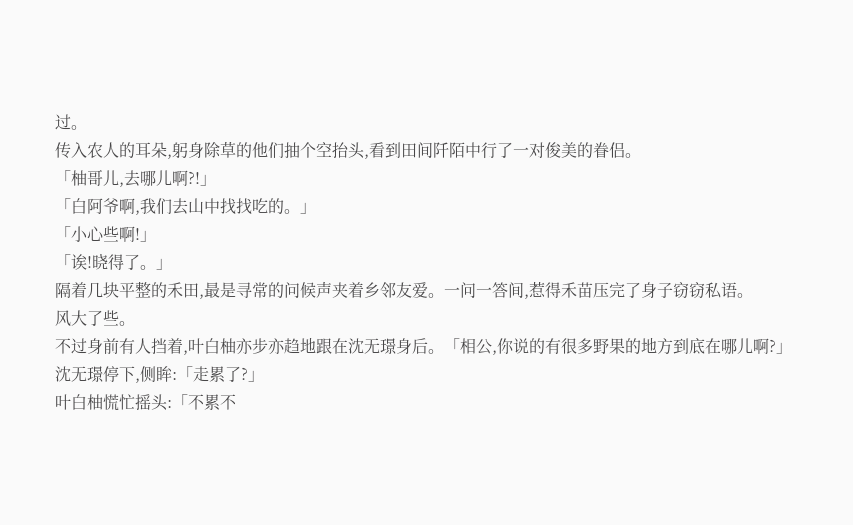过。
传入农人的耳朵,躬身除草的他们抽个空抬头,看到田间阡陌中行了一对俊美的眷侣。
「柚哥儿,去哪儿啊?!」
「白阿爷啊,我们去山中找找吃的。」
「小心些啊!」
「诶!晓得了。」
隔着几块平整的禾田,最是寻常的问候声夹着乡邻友爱。一问一答间,惹得禾苗压完了身子窃窃私语。
风大了些。
不过身前有人挡着,叶白柚亦步亦趋地跟在沈无璟身后。「相公,你说的有很多野果的地方到底在哪儿啊?」
沈无璟停下,侧眸:「走累了?」
叶白柚慌忙摇头:「不累不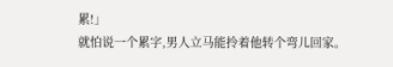累!」
就怕说一个累字,男人立马能拎着他转个弯儿回家。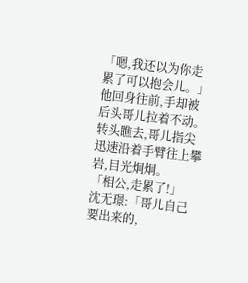「嗯,我还以为你走累了可以抱会儿。」
他回身往前,手却被后头哥儿拉着不动。转头瞧去,哥儿指尖迅速沿着手臂往上攀岩,目光炯炯。
「相公,走累了!」
沈无璟:「哥儿自己要出来的,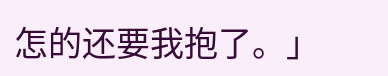怎的还要我抱了。」